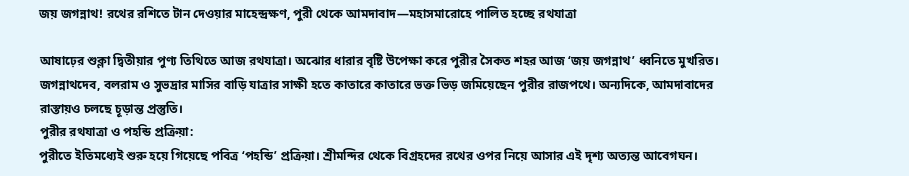জয় জগন্নাথ! রথের রশিতে টান দেওয়ার মাহেন্দ্রক্ষণ, পুরী থেকে আমদাবাদ—মহাসমারোহে পালিত হচ্ছে রথযাত্রা

আষাঢ়ের শুক্লা দ্বিতীয়ার পুণ্য তিথিতে আজ রথযাত্রা। অঝোর ধারার বৃষ্টি উপেক্ষা করে পুরীর সৈকত শহর আজ ‘জয় জগন্নাথ’ ধ্বনিতে মুখরিত। জগন্নাথদেব, বলরাম ও সুভদ্রার মাসির বাড়ি যাত্রার সাক্ষী হতে কাতারে কাতারে ভক্ত ভিড় জমিয়েছেন পুরীর রাজপথে। অন্যদিকে, আমদাবাদের রাস্তায়ও চলছে চূড়ান্ত প্রস্তুতি।
পুরীর রথযাত্রা ও পহন্ডি প্রক্রিয়া:
পুরীতে ইতিমধ্যেই শুরু হয়ে গিয়েছে পবিত্র ‘পহন্ডি’ প্রক্রিয়া। শ্রীমন্দির থেকে বিগ্রহদের রথের ওপর নিয়ে আসার এই দৃশ্য অত্যন্ত আবেগঘন।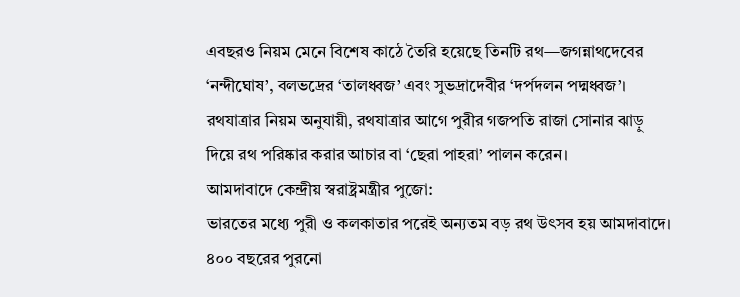এবছরও নিয়ম মেনে বিশেষ কাঠে তৈরি হয়েছে তিনটি রথ—জগন্নাথদেবের ‘নন্দীঘোষ’, বলভদ্রের ‘তালধ্বজ’ এবং সুভদ্রাদেবীর ‘দর্পদলন পদ্মধ্বজ’। রথযাত্রার নিয়ম অনুযায়ী, রথযাত্রার আগে পুরীর গজপতি রাজা সোনার ঝাড়ু দিয়ে রথ পরিষ্কার করার আচার বা ‘ছেরা পাহরা’ পালন করেন।
আমদাবাদে কেন্দ্রীয় স্বরাষ্ট্রমন্ত্রীর পুজো:
ভারতের মধ্যে পুরী ও কলকাতার পরেই অন্যতম বড় রথ উৎসব হয় আমদাবাদে। ৪০০ বছরের পুরনো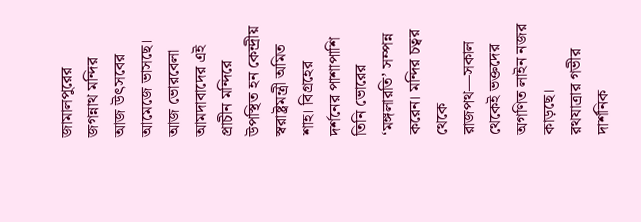জামালপুরের জগন্নাথ মন্দির আজ উৎসবের আমেজে ভাসছে। আজ ভোরবেলা আমদাবাদের এই প্রাচীন মন্দিরে উপস্থিত হন কেন্দ্রীয় স্বরাষ্ট্রমন্ত্রী অমিত শাহ। বিগ্রহের দর্শনের পাশাপাশি তিনি ভোরের ‘মঙ্গলারতি’ সম্পন্ন করেন। মন্দির চত্বর থেকে রাজপথ—সকাল থেকেই ভক্তদের অগণিত লাইন নজর কাড়ছে।
রথযাত্রার গভীর দার্শনিক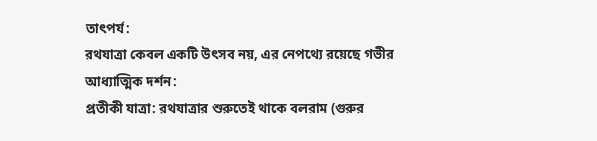তাৎপর্য:
রথযাত্রা কেবল একটি উৎসব নয়, এর নেপথ্যে রয়েছে গভীর আধ্যাত্মিক দর্শন:
প্রতীকী যাত্রা: রথযাত্রার শুরুতেই থাকে বলরাম (গুরুর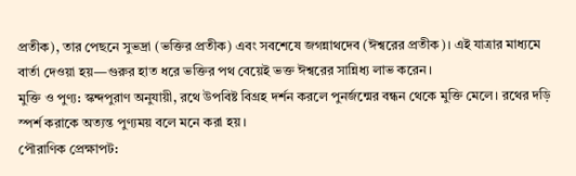প্রতীক), তার পেছনে সুভদ্রা (ভক্তির প্রতীক) এবং সবশেষে জগন্নাথদেব (ঈশ্বরের প্রতীক)। এই যাত্রার মাধ্যমে বার্তা দেওয়া হয়—গুরুর হাত ধরে ভক্তির পথ বেয়েই ভক্ত ঈশ্বরের সান্নিধ্য লাভ করেন।
মুক্তি ও পুণ্য: স্কন্দপুরাণ অনুযায়ী, রথে উপবিষ্ট বিগ্রহ দর্শন করলে পুনর্জন্মের বন্ধন থেকে মুক্তি মেলে। রথের দড়ি স্পর্শ করাকে অত্যন্ত পুণ্যময় বলে মনে করা হয়।
পৌরাণিক প্রেক্ষাপট: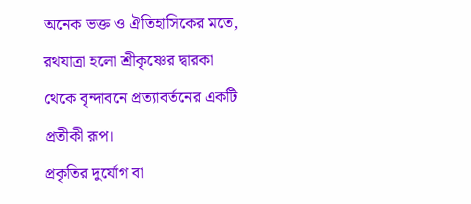অনেক ভক্ত ও ঐতিহাসিকের মতে, রথযাত্রা হলো শ্রীকৃষ্ণের দ্বারকা থেকে বৃন্দাবনে প্রত্যাবর্তনের একটি প্রতীকী রূপ।
প্রকৃতির দুর্যোগ বা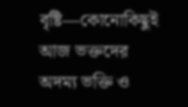বৃষ্টি—কোনোকিছুই আজ ভক্তদের অদম্য ভক্তি ও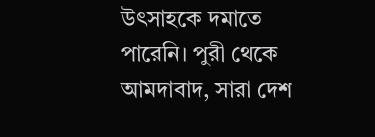উৎসাহকে দমাতে পারেনি। পুরী থেকে আমদাবাদ, সারা দেশ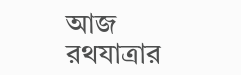আজ রথযাত্রার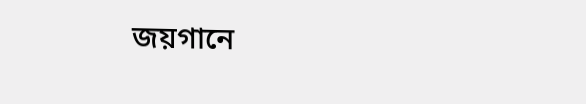জয়গানে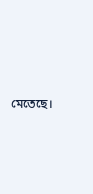মেতেছে।